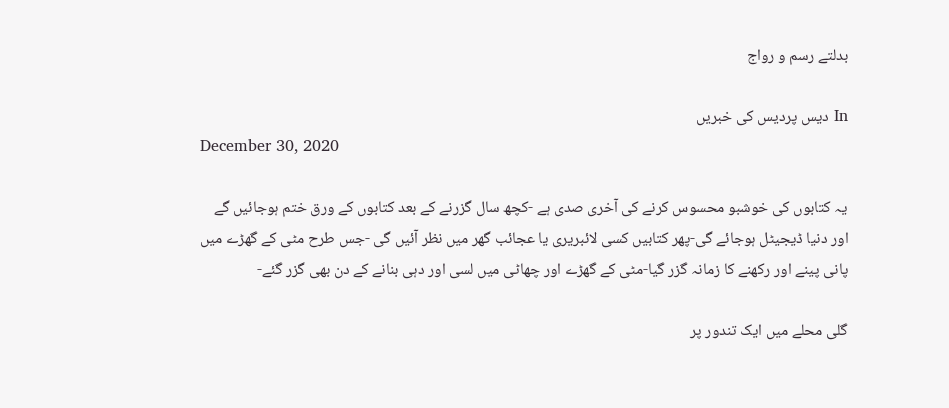بدلتے رسم و رواج

In دیس پردیس کی خبریں
December 30, 2020

یہ کتابوں کی خوشبو محسوس کرنے کی آخری صدی ہے -کچھ سال گزرنے کے بعد کتابوں کے ورق ختم ہوجائیں گے اور دنیا ڈیجیٹل ہوجائے گی-پھر کتابیں کسی لائبریری یا عجائب گھر میں نظر آئیں گی -جس طرح مٹی کے گھڑے میں پانی پینے اور رکھنے کا زمانہ گزر گیا-مٹی کے گھڑے اور چھاٹی میں لسی اور دہی بنانے کے دن بھی گزر گئے-

گلی محلے میں ایک تندور پر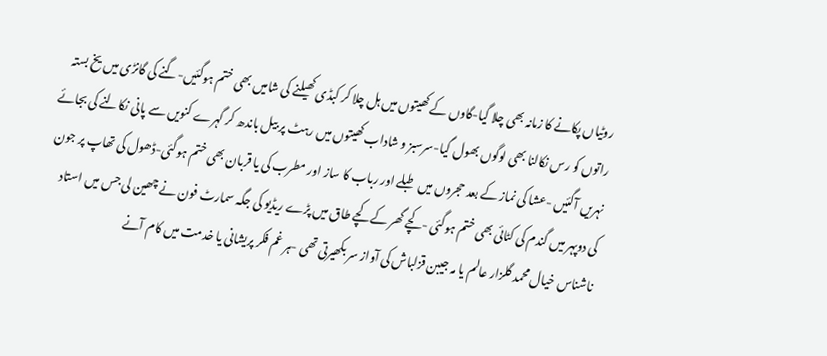روٹیاں پکانے کا زمانہ بھی چلا گیا-گاوں کے کھیتوں میں ہل چلا کر کبڈی کھیلنے کی شامیں بھی ختم ہوگئیں-گنے کی گانڑی میں یخ بستہ راتوں کو رس نکالنا بھی لوگوں بھول گیا-سرسبز و شاداب کھیتوں میں رہٹ پر بیل باندھ کر گہرے کنویں سے پانی نکالنے کی بجائے نہریں آگئیں -عشا کی نماز کے بعد حجروں میں طبلے اور رباب کا ساز اور مطرب کی یا قربان بھی ختم ہوگئی-ڈھول کی تھاپ پر جون کی دوپہر میں گندم کی کٹائی بھی ختم ہوگئی -کچے گھر کے کچے طاق میں پڑے ریڈیو کی جگہ سمارٹ فون نے چھین لی جس میں استاد ناشناس خیال محمد گلزار عالم یا مہ جیبن قزلباش کی آواز سر بکھیرتی تھی -ہر غم فکر پریشانی یا خدمت میں کام آنے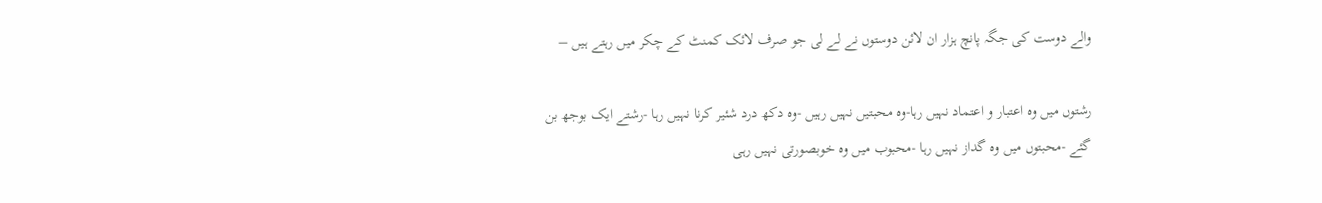والے دوست کی جگہ پانچ ہزار ان لائن دوستوں نے لے لی جو صرف لائک کمنٹ کے چکر میں رہتے ہیں –

رشتوں میں وہ اعتبار و اعتماد نہیں رہا-وہ محبتیں نہیں رہیں -وہ دکھ درد شئیر کرنا نہیں رہا -رشتے ایک بوجھ بن گئے -محبتوں میں وہ گداز نہیں رہا -محبوب میں وہ خوبصورتی نہیں رہی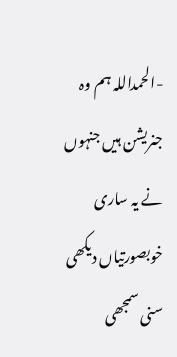-الحمداللہ ہم وہ جنریشن ہیں جنہوں نے یہ ساری خوبصورتیاں دیکھی سنی سمجھی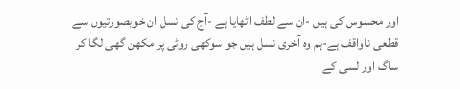اور محسوس کی ہیں -ان سے لطف اٹھایا ہے -آج کی نسل ان خوبصورتیوں سے قطعی ناواقف ہے-ہم وہ آخری نسل ہیں جو سوکھی روٹی پر مکھن گھی لگا کر ساگ اور لسی کے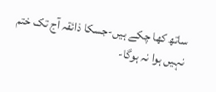ساتھ کھا چکے ہیں-جسکا ذائقہ آج تک ختم نہیں ہوا نہ ہوگا-